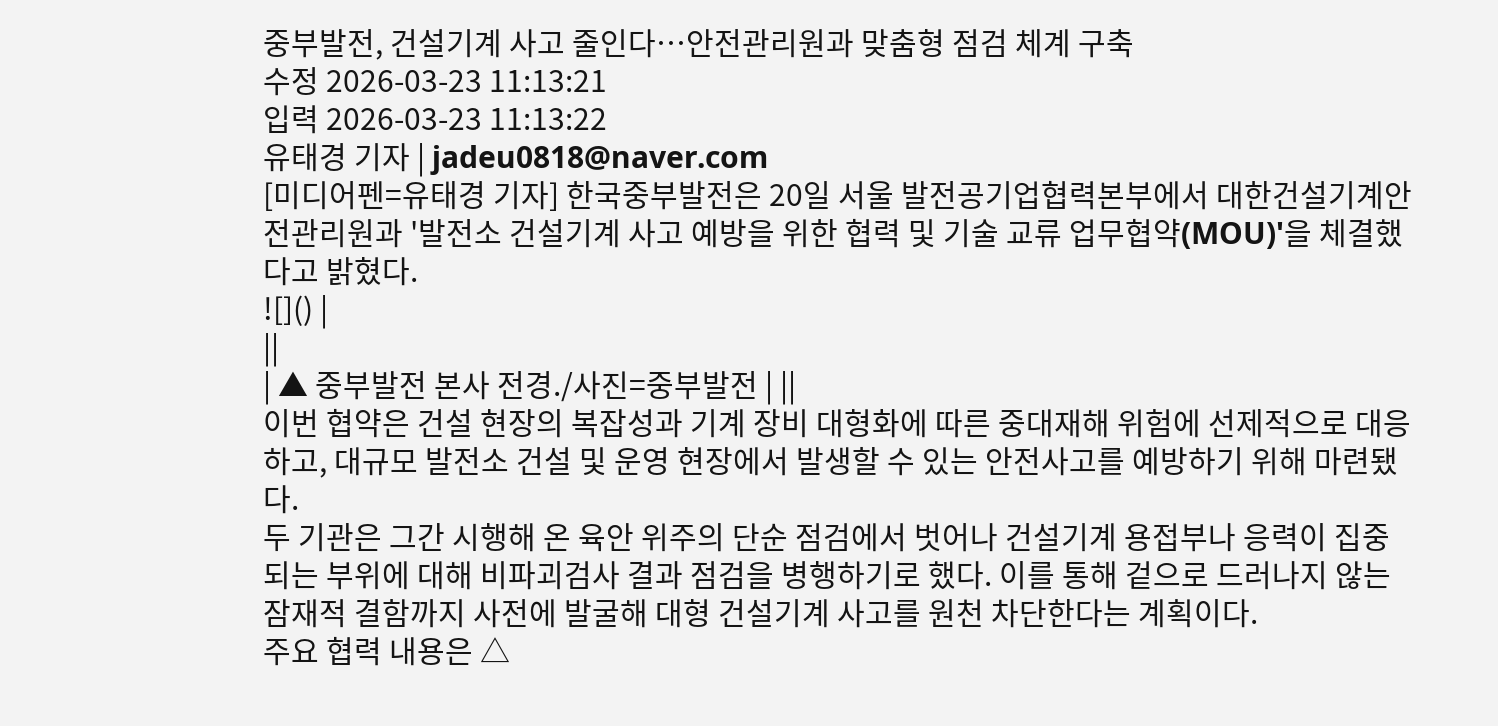중부발전, 건설기계 사고 줄인다…안전관리원과 맞춤형 점검 체계 구축
수정 2026-03-23 11:13:21
입력 2026-03-23 11:13:22
유태경 기자 | jadeu0818@naver.com
[미디어펜=유태경 기자] 한국중부발전은 20일 서울 발전공기업협력본부에서 대한건설기계안전관리원과 '발전소 건설기계 사고 예방을 위한 협력 및 기술 교류 업무협약(MOU)'을 체결했다고 밝혔다.
![]() |
||
| ▲ 중부발전 본사 전경./사진=중부발전 | ||
이번 협약은 건설 현장의 복잡성과 기계 장비 대형화에 따른 중대재해 위험에 선제적으로 대응하고, 대규모 발전소 건설 및 운영 현장에서 발생할 수 있는 안전사고를 예방하기 위해 마련됐다.
두 기관은 그간 시행해 온 육안 위주의 단순 점검에서 벗어나 건설기계 용접부나 응력이 집중되는 부위에 대해 비파괴검사 결과 점검을 병행하기로 했다. 이를 통해 겉으로 드러나지 않는 잠재적 결함까지 사전에 발굴해 대형 건설기계 사고를 원천 차단한다는 계획이다.
주요 협력 내용은 △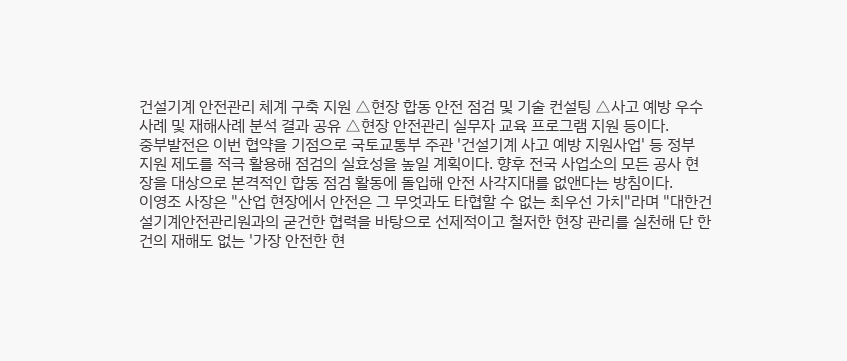건설기계 안전관리 체계 구축 지원 △현장 합동 안전 점검 및 기술 컨설팅 △사고 예방 우수사례 및 재해사례 분석 결과 공유 △현장 안전관리 실무자 교육 프로그램 지원 등이다.
중부발전은 이번 협약을 기점으로 국토교통부 주관 '건설기계 사고 예방 지원사업' 등 정부 지원 제도를 적극 활용해 점검의 실효성을 높일 계획이다. 향후 전국 사업소의 모든 공사 현장을 대상으로 본격적인 합동 점검 활동에 돌입해 안전 사각지대를 없앤다는 방침이다.
이영조 사장은 "산업 현장에서 안전은 그 무엇과도 타협할 수 없는 최우선 가치"라며 "대한건설기계안전관리원과의 굳건한 협력을 바탕으로 선제적이고 철저한 현장 관리를 실천해 단 한 건의 재해도 없는 '가장 안전한 현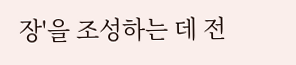장'을 조성하는 데 전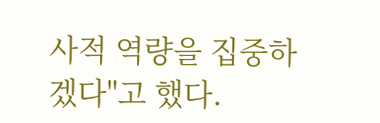사적 역량을 집중하겠다"고 했다.